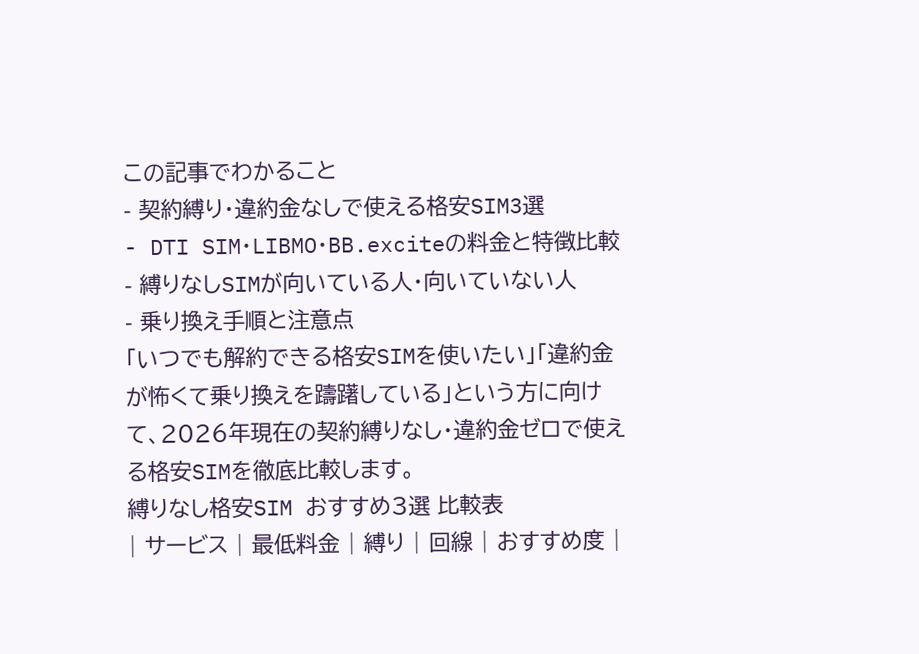この記事でわかること
- 契約縛り・違約金なしで使える格安SIM3選
- DTI SIM・LIBMO・BB.exciteの料金と特徴比較
- 縛りなしSIMが向いている人・向いていない人
- 乗り換え手順と注意点
「いつでも解約できる格安SIMを使いたい」「違約金が怖くて乗り換えを躊躇している」という方に向けて、2026年現在の契約縛りなし・違約金ゼロで使える格安SIMを徹底比較します。
縛りなし格安SIM おすすめ3選 比較表
| サービス | 最低料金 | 縛り | 回線 | おすすめ度 |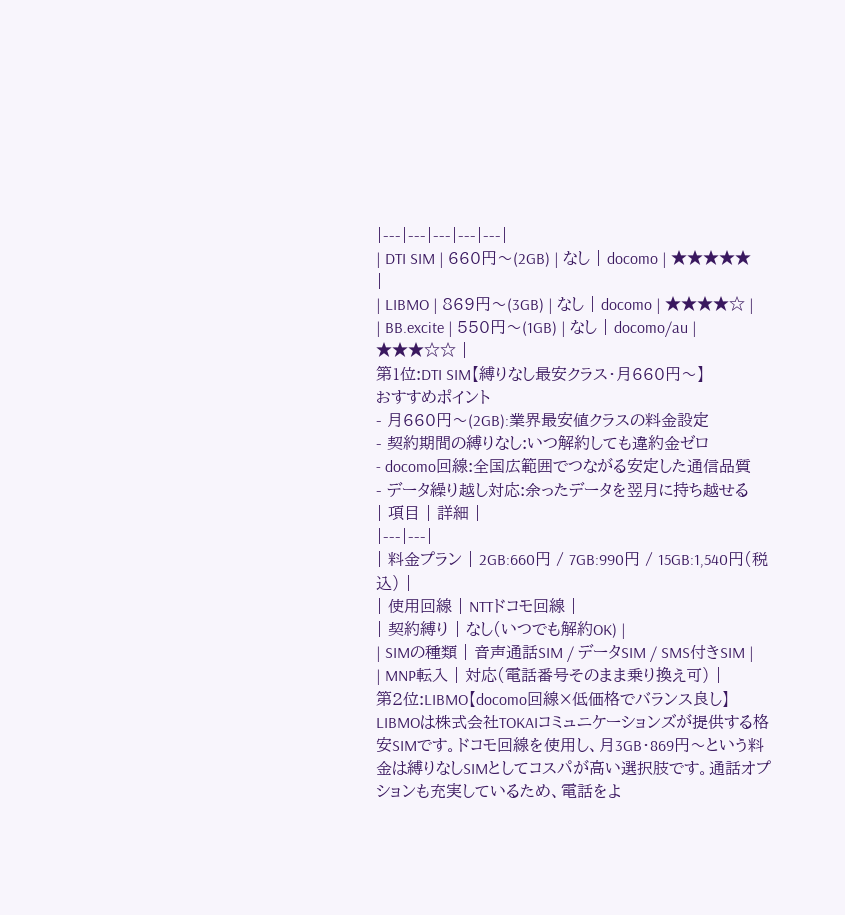|---|---|---|---|---|
| DTI SIM | 660円〜(2GB) | なし | docomo | ★★★★★ |
| LIBMO | 869円〜(3GB) | なし | docomo | ★★★★☆ |
| BB.excite | 550円〜(1GB) | なし | docomo/au | ★★★☆☆ |
第1位:DTI SIM【縛りなし最安クラス・月660円〜】
おすすめポイント
- 月660円〜(2GB):業界最安値クラスの料金設定
- 契約期間の縛りなし:いつ解約しても違約金ゼロ
- docomo回線:全国広範囲でつながる安定した通信品質
- データ繰り越し対応:余ったデータを翌月に持ち越せる
| 項目 | 詳細 |
|---|---|
| 料金プラン | 2GB:660円 / 7GB:990円 / 15GB:1,540円(税込) |
| 使用回線 | NTTドコモ回線 |
| 契約縛り | なし(いつでも解約OK) |
| SIMの種類 | 音声通話SIM / データSIM / SMS付きSIM |
| MNP転入 | 対応(電話番号そのまま乗り換え可) |
第2位:LIBMO【docomo回線×低価格でバランス良し】
LIBMOは株式会社TOKAIコミュニケーションズが提供する格安SIMです。ドコモ回線を使用し、月3GB・869円〜という料金は縛りなしSIMとしてコスパが高い選択肢です。通話オプションも充実しているため、電話をよ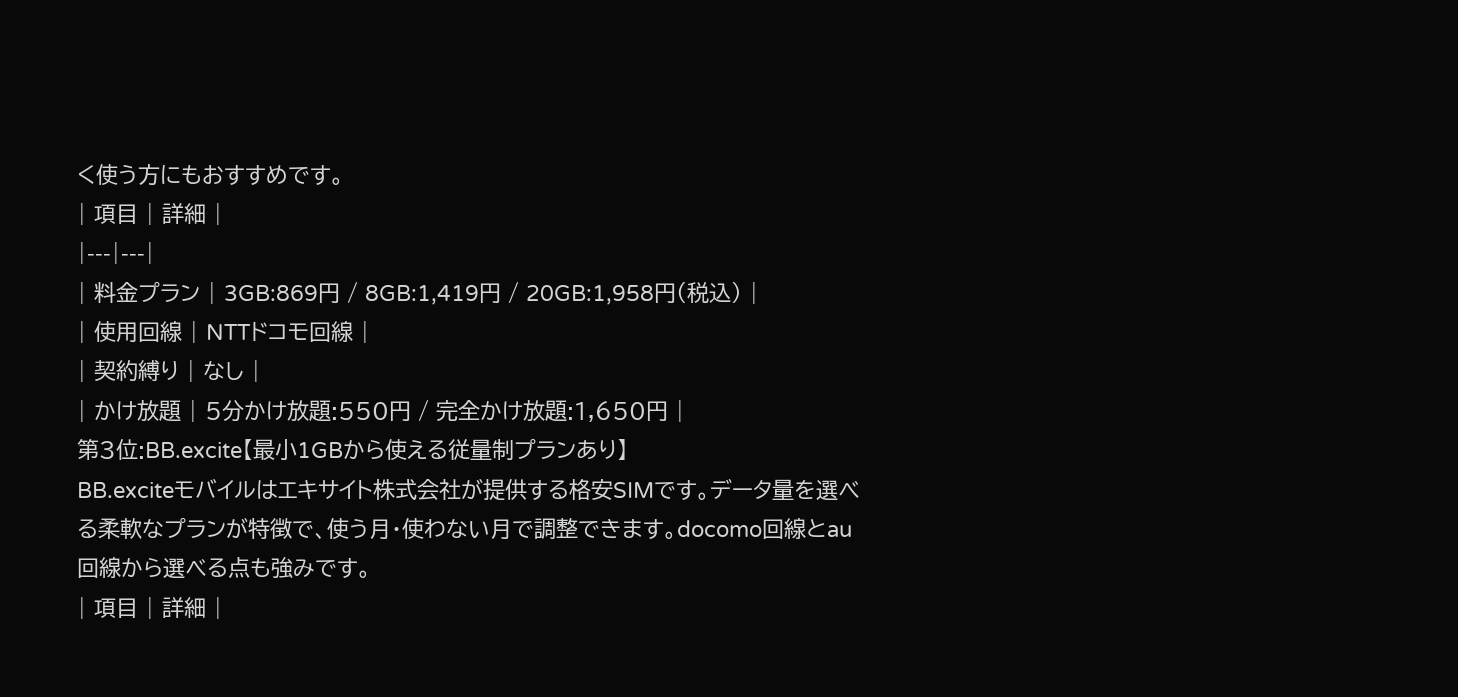く使う方にもおすすめです。
| 項目 | 詳細 |
|---|---|
| 料金プラン | 3GB:869円 / 8GB:1,419円 / 20GB:1,958円(税込) |
| 使用回線 | NTTドコモ回線 |
| 契約縛り | なし |
| かけ放題 | 5分かけ放題:550円 / 完全かけ放題:1,650円 |
第3位:BB.excite【最小1GBから使える従量制プランあり】
BB.exciteモバイルはエキサイト株式会社が提供する格安SIMです。データ量を選べる柔軟なプランが特徴で、使う月・使わない月で調整できます。docomo回線とau回線から選べる点も強みです。
| 項目 | 詳細 |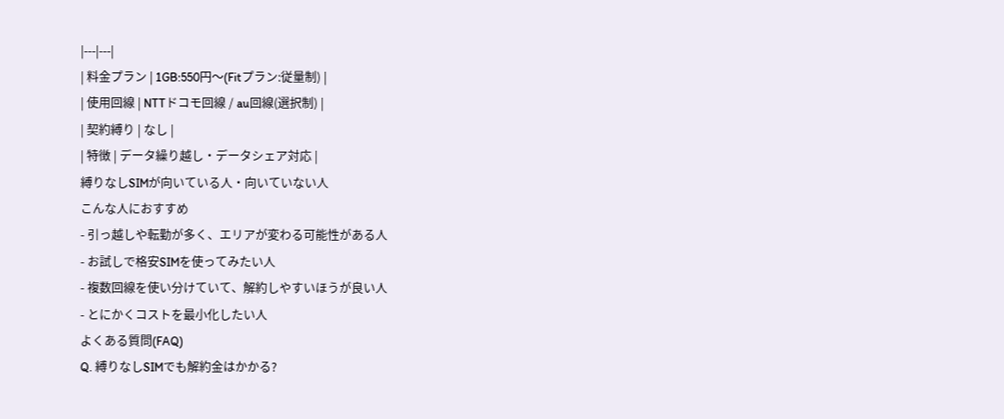|---|---|
| 料金プラン | 1GB:550円〜(Fitプラン:従量制) |
| 使用回線 | NTTドコモ回線 / au回線(選択制) |
| 契約縛り | なし |
| 特徴 | データ繰り越し・データシェア対応 |
縛りなしSIMが向いている人・向いていない人
こんな人におすすめ
- 引っ越しや転勤が多く、エリアが変わる可能性がある人
- お試しで格安SIMを使ってみたい人
- 複数回線を使い分けていて、解約しやすいほうが良い人
- とにかくコストを最小化したい人
よくある質問(FAQ)
Q. 縛りなしSIMでも解約金はかかる?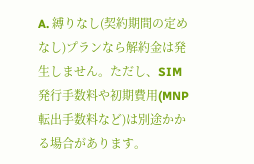A. 縛りなし(契約期間の定めなし)プランなら解約金は発生しません。ただし、SIM発行手数料や初期費用(MNP転出手数料など)は別途かかる場合があります。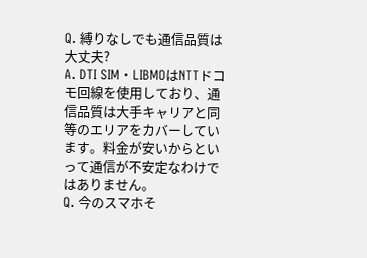Q. 縛りなしでも通信品質は大丈夫?
A. DTI SIM・LIBMOはNTTドコモ回線を使用しており、通信品質は大手キャリアと同等のエリアをカバーしています。料金が安いからといって通信が不安定なわけではありません。
Q. 今のスマホそ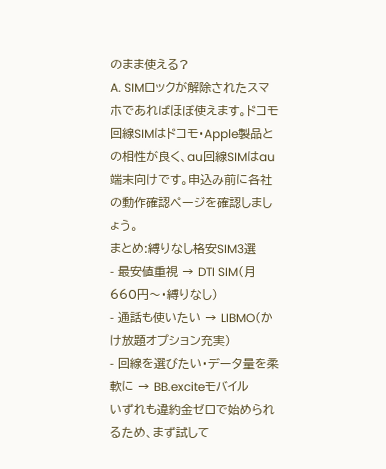のまま使える?
A. SIMロックが解除されたスマホであればほぼ使えます。ドコモ回線SIMはドコモ・Apple製品との相性が良く、au回線SIMはau端末向けです。申込み前に各社の動作確認ページを確認しましょう。
まとめ:縛りなし格安SIM3選
- 最安値重視 → DTI SIM(月660円〜・縛りなし)
- 通話も使いたい → LIBMO(かけ放題オプション充実)
- 回線を選びたい・データ量を柔軟に → BB.exciteモバイル
いずれも違約金ゼロで始められるため、まず試して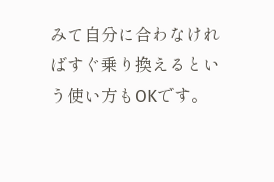みて自分に合わなければすぐ乗り換えるという使い方もOKです。